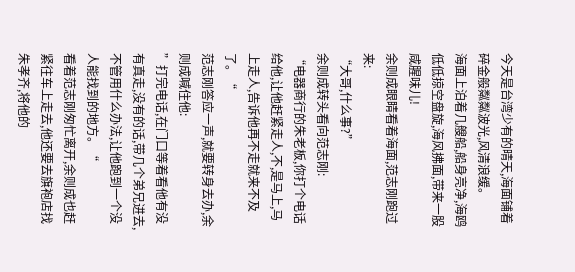今天是台湾少有的晴天,海面铺着碎金般粼粼波光,风清浪缓。
海面上泊着几艘船,船身亮净,海鸥低低掠空盘旋,海风拂面,带来一股咸腥味儿!
余则成眼睛看着海面,范志刚跑过来:
“大哥,什么事?”
余则成转头看向范志刚:
“电器商行的朱老板,你打个电话给他,让他赶紧走人,不,是马上,马上走人,告诉他再不走就来不及了。“
范志刚答应一声,就要转身去办,余则成喊住他:
”打完电话,在门口等着看他有没有真走,没有的话,带几个弟兄进去,不管用什么办法,让他跑到一个没人能找到的地方。“
看着范志刚匆忙离开,余则成也赶紧往车上走去,他还要去旗袍店找朱孝齐,将他的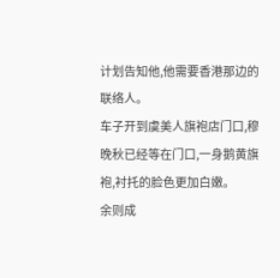计划告知他,他需要香港那边的联络人。
车子开到虞美人旗袍店门口,穆晚秋已经等在门口,一身鹅黄旗袍,衬托的脸色更加白嫩。
余则成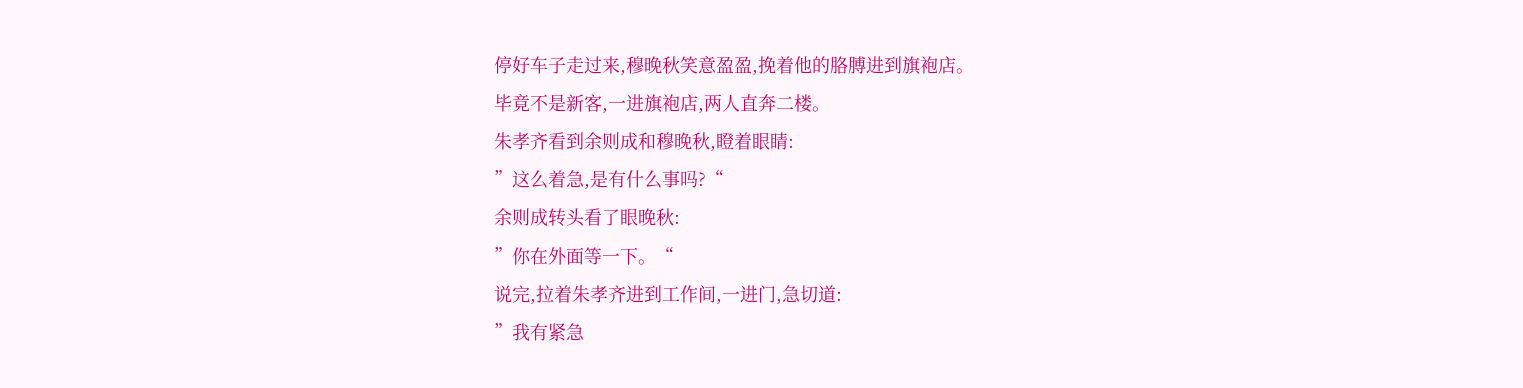停好车子走过来,穆晚秋笑意盈盈,挽着他的胳膊进到旗袍店。
毕竟不是新客,一进旗袍店,两人直奔二楼。
朱孝齐看到余则成和穆晚秋,瞪着眼睛:
”这么着急,是有什么事吗?“
余则成转头看了眼晚秋:
”你在外面等一下。“
说完,拉着朱孝齐进到工作间,一进门,急切道:
”我有紧急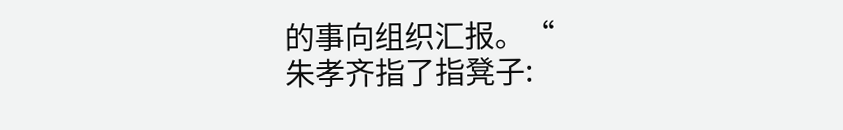的事向组织汇报。“
朱孝齐指了指凳子: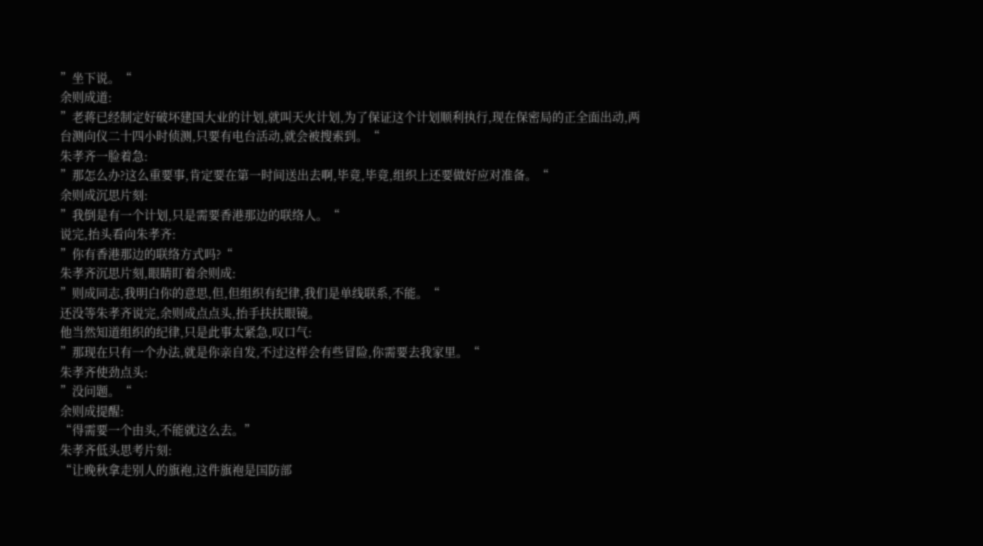”坐下说。“
余则成道:
”老蒋已经制定好破坏建国大业的计划,就叫天火计划,为了保证这个计划顺利执行,现在保密局的正全面出动,两台测向仪二十四小时侦测,只要有电台活动,就会被搜索到。“
朱孝齐一脸着急:
”那怎么办?这么重要事,肯定要在第一时间送出去啊,毕竟,毕竟,组织上还要做好应对准备。“
余则成沉思片刻:
”我倒是有一个计划,只是需要香港那边的联络人。“
说完,抬头看向朱孝齐:
”你有香港那边的联络方式吗?“
朱孝齐沉思片刻,眼睛盯着余则成:
”则成同志,我明白你的意思,但,但组织有纪律,我们是单线联系,不能。“
还没等朱孝齐说完,余则成点点头,抬手扶扶眼镜。
他当然知道组织的纪律,只是此事太紧急,叹口气:
”那现在只有一个办法,就是你亲自发,不过这样会有些冒险,你需要去我家里。“
朱孝齐使劲点头:
”没问题。“
余则成提醒:
“得需要一个由头,不能就这么去。”
朱孝齐低头思考片刻:
“让晚秋拿走别人的旗袍,这件旗袍是国防部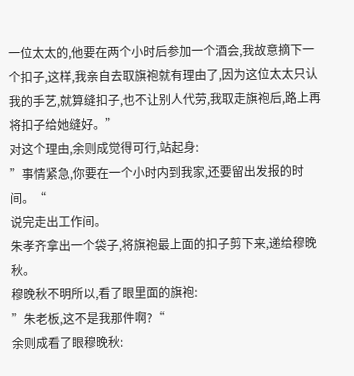一位太太的,他要在两个小时后参加一个酒会,我故意摘下一个扣子,这样,我亲自去取旗袍就有理由了,因为这位太太只认我的手艺,就算缝扣子,也不让别人代劳,我取走旗袍后,路上再将扣子给她缝好。”
对这个理由,余则成觉得可行,站起身:
”事情紧急,你要在一个小时内到我家,还要留出发报的时间。“
说完走出工作间。
朱孝齐拿出一个袋子,将旗袍最上面的扣子剪下来,递给穆晚秋。
穆晚秋不明所以,看了眼里面的旗袍:
”朱老板,这不是我那件啊?“
余则成看了眼穆晚秋: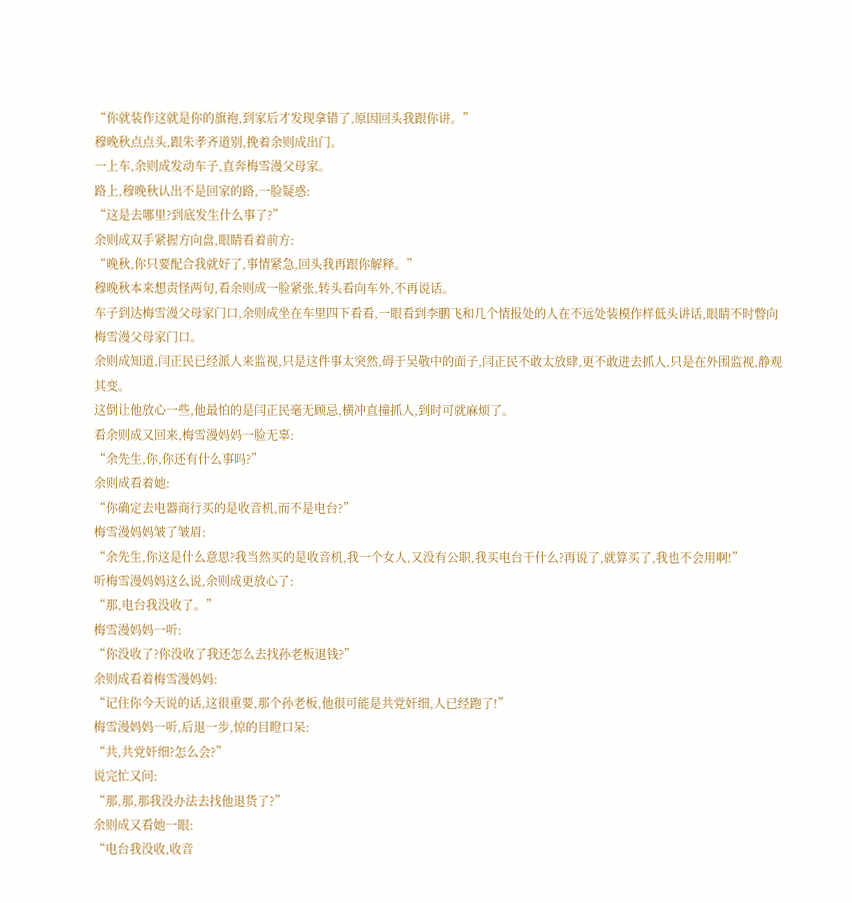“你就装作这就是你的旗袍,到家后才发现拿错了,原因回头我跟你讲。”
穆晚秋点点头,跟朱孝齐道别,挽着余则成出门。
一上车,余则成发动车子,直奔梅雪漫父母家。
路上,穆晚秋认出不是回家的路,一脸疑惑:
“这是去哪里?到底发生什么事了?”
余则成双手紧握方向盘,眼睛看着前方:
“晚秋,你只要配合我就好了,事情紧急,回头我再跟你解释。”
穆晚秋本来想责怪两句,看余则成一脸紧张,转头看向车外,不再说话。
车子到达梅雪漫父母家门口,余则成坐在车里四下看看,一眼看到李鹏飞和几个情报处的人在不远处装模作样低头讲话,眼睛不时瞥向梅雪漫父母家门口。
余则成知道,闫正民已经派人来监视,只是这件事太突然,碍于吴敬中的面子,闫正民不敢太放肆,更不敢进去抓人,只是在外围监视,静观其变。
这倒让他放心一些,他最怕的是闫正民毫无顾忌,横冲直撞抓人,到时可就麻烦了。
看余则成又回来,梅雪漫妈妈一脸无辜:
“余先生,你,你还有什么事吗?”
余则成看着她:
“你确定去电器商行买的是收音机,而不是电台?”
梅雪漫妈妈皱了皱眉:
“余先生,你这是什么意思?我当然买的是收音机,我一个女人,又没有公职,我买电台干什么?再说了,就算买了,我也不会用啊!”
听梅雪漫妈妈这么说,余则成更放心了:
“那,电台我没收了。”
梅雪漫妈妈一听:
“你没收了?你没收了我还怎么去找孙老板退钱?”
余则成看着梅雪漫妈妈:
“记住你今天说的话,这很重要,那个孙老板,他很可能是共党奸细,人已经跑了!”
梅雪漫妈妈一听,后退一步,惊的目瞪口呆:
“共,共党奸细?怎么会?”
说完忙又问:
“那,那,那我没办法去找他退货了?”
余则成又看她一眼:
“电台我没收,收音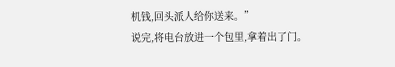机钱,回头派人给你送来。”
说完,将电台放进一个包里,拿着出了门。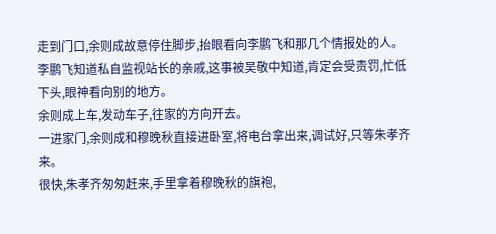走到门口,余则成故意停住脚步,抬眼看向李鹏飞和那几个情报处的人。
李鹏飞知道私自监视站长的亲戚,这事被吴敬中知道,肯定会受责罚,忙低下头,眼神看向别的地方。
余则成上车,发动车子,往家的方向开去。
一进家门,余则成和穆晚秋直接进卧室,将电台拿出来,调试好,只等朱孝齐来。
很快,朱孝齐匆匆赶来,手里拿着穆晚秋的旗袍,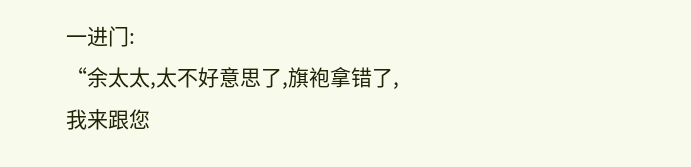一进门:
“余太太,太不好意思了,旗袍拿错了,我来跟您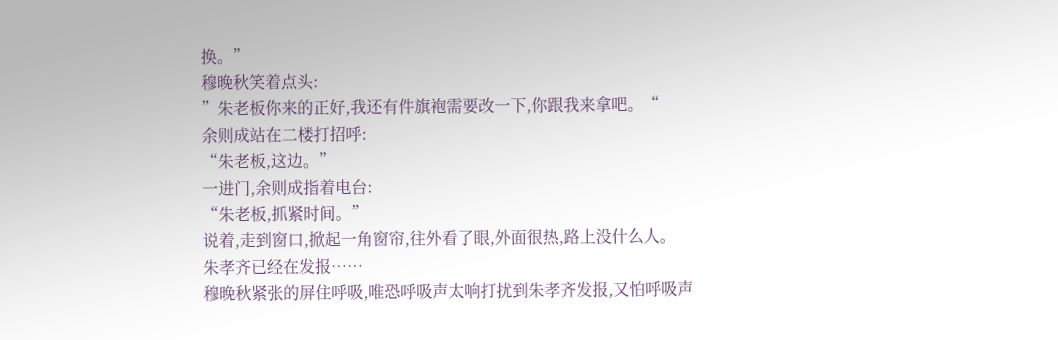换。”
穆晚秋笑着点头:
”朱老板你来的正好,我还有件旗袍需要改一下,你跟我来拿吧。“
余则成站在二楼打招呼:
“朱老板,这边。”
一进门,余则成指着电台:
“朱老板,抓紧时间。”
说着,走到窗口,掀起一角窗帘,往外看了眼,外面很热,路上没什么人。
朱孝齐已经在发报……
穆晚秋紧张的屏住呼吸,唯恐呼吸声太响打扰到朱孝齐发报,又怕呼吸声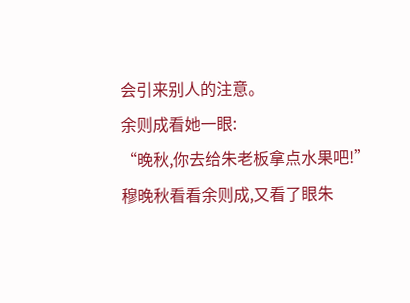会引来别人的注意。
余则成看她一眼:
“晚秋,你去给朱老板拿点水果吧!”
穆晚秋看看余则成,又看了眼朱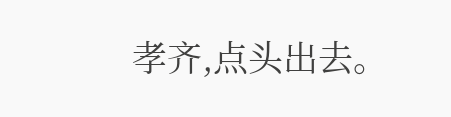孝齐,点头出去。